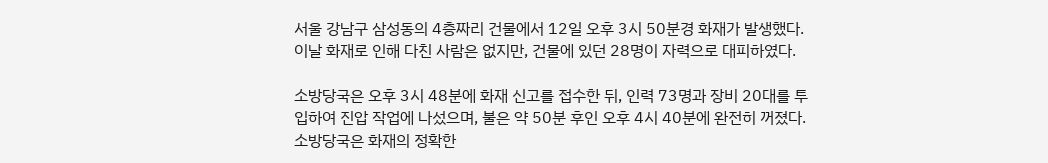서울 강남구 삼성동의 4층짜리 건물에서 12일 오후 3시 50분경 화재가 발생했다. 이날 화재로 인해 다친 사람은 없지만, 건물에 있던 28명이 자력으로 대피하였다.

소방당국은 오후 3시 48분에 화재 신고를 접수한 뒤, 인력 73명과 장비 20대를 투입하여 진압 작업에 나섰으며, 불은 약 50분 후인 오후 4시 40분에 완전히 꺼졌다. 소방당국은 화재의 정확한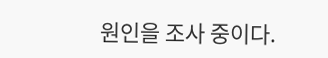원인을 조사 중이다.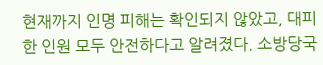현재까지 인명 피해는 확인되지 않았고, 대피한 인원 모두 안전하다고 알려졌다. 소방당국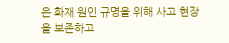은 화재 원인 규명을 위해 사고 현장을 보존하고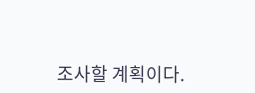조사할 계획이다.